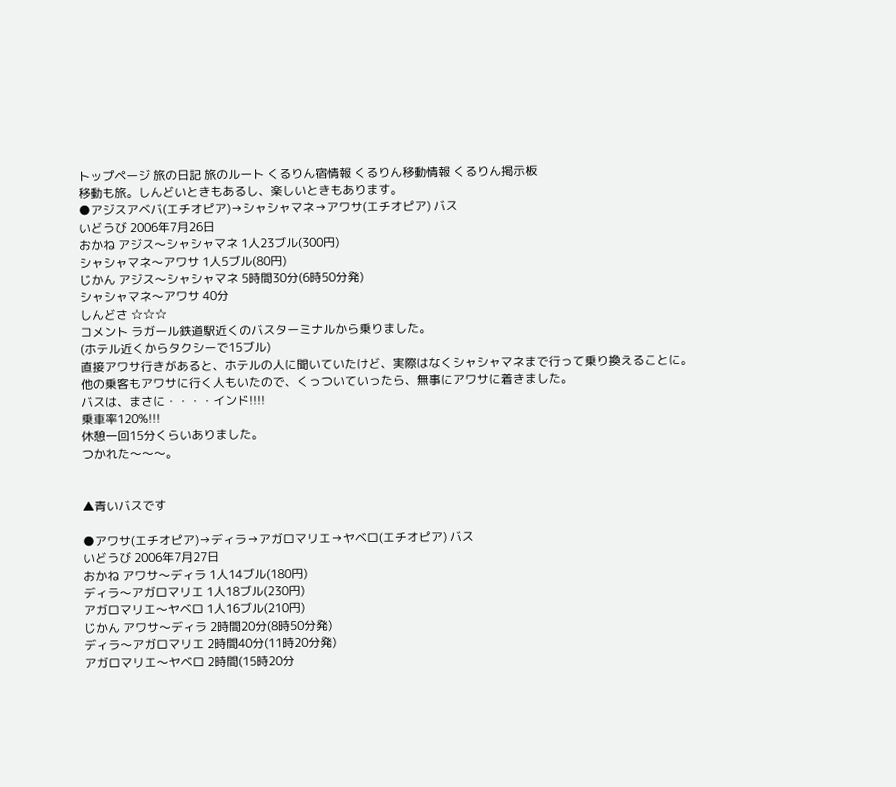トップページ 旅の日記 旅のルート くるりん宿情報 くるりん移動情報 くるりん掲示板
移動も旅。しんどいときもあるし、楽しいときもあります。
●アジスアベバ(エチオピア)→シャシャマネ→アワサ(エチオピア) バス
いどうび 2006年7月26日
おかね アジス〜シャシャマネ 1人23ブル(300円)
シャシャマネ〜アワサ 1人5ブル(80円)
じかん アジス〜シャシャマネ 5時間30分(6時50分発)
シャシャマネ〜アワサ 40分
しんどさ ☆☆☆
コメント ラガール鉄道駅近くのバスターミナルから乗りました。
(ホテル近くからタクシーで15ブル)
直接アワサ行きがあると、ホテルの人に聞いていたけど、実際はなくシャシャマネまで行って乗り換えることに。他の乗客もアワサに行く人もいたので、くっついていったら、無事にアワサに着きました。
バスは、まさに・・・・インド!!!!
乗車率120%!!!
休憩一回15分くらいありました。
つかれた〜〜〜。


▲青いバスです

●アワサ(エチオピア)→ディラ→アガロマリエ→ヤベロ(エチオピア) バス
いどうび 2006年7月27日
おかね アワサ〜ディラ 1人14ブル(180円)
ディラ〜アガロマリエ 1人18ブル(230円)
アガロマリエ〜ヤベロ 1人16ブル(210円)
じかん アワサ〜ディラ 2時間20分(8時50分発)
ディラ〜アガロマリエ 2時間40分(11時20分発)
アガロマリエ〜ヤベロ 2時間(15時20分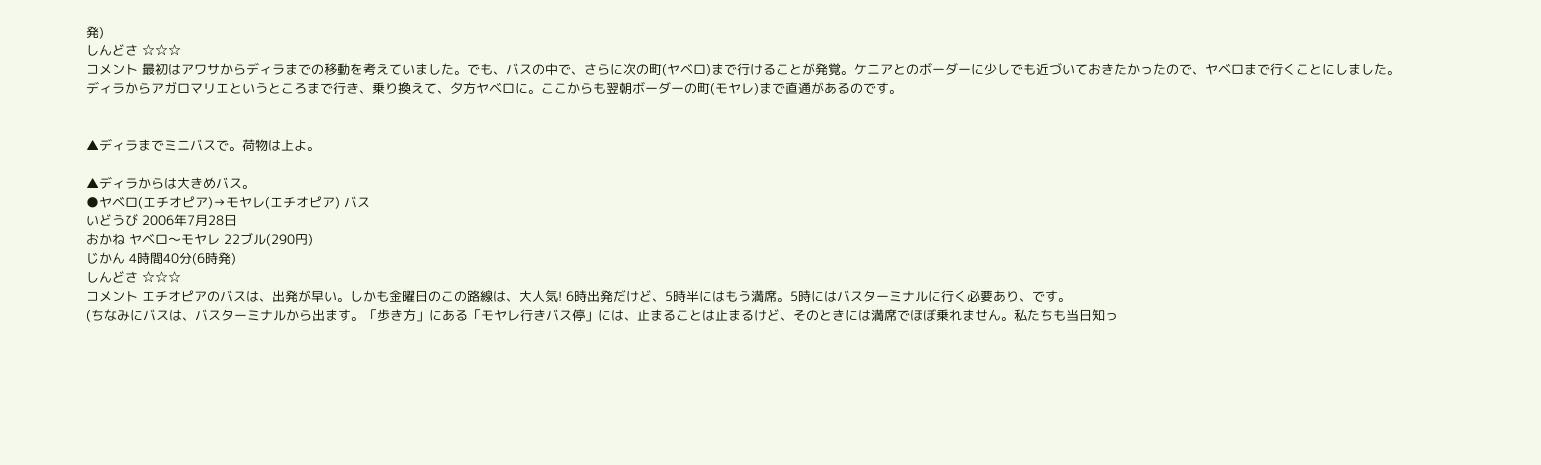発)
しんどさ ☆☆☆
コメント 最初はアワサからディラまでの移動を考えていました。でも、バスの中で、さらに次の町(ヤベロ)まで行けることが発覚。ケニアとのボーダーに少しでも近づいておきたかったので、ヤベロまで行くことにしました。
ディラからアガロマリエというところまで行き、乗り換えて、夕方ヤベロに。ここからも翌朝ボーダーの町(モヤレ)まで直通があるのです。


▲ディラまでミニバスで。荷物は上よ。

▲ディラからは大きめバス。
●ヤベロ(エチオピア)→モヤレ(エチオピア) バス
いどうび 2006年7月28日
おかね ヤベロ〜モヤレ 22ブル(290円)
じかん 4時間40分(6時発)
しんどさ ☆☆☆
コメント エチオピアのバスは、出発が早い。しかも金曜日のこの路線は、大人気! 6時出発だけど、5時半にはもう満席。5時にはバスターミナルに行く必要あり、です。
(ちなみにバスは、バスターミナルから出ます。「歩き方」にある「モヤレ行きバス停」には、止まることは止まるけど、そのときには満席でほぼ乗れません。私たちも当日知っ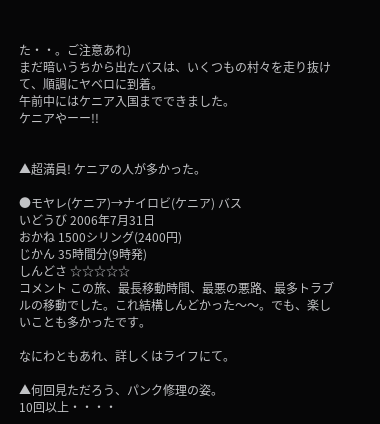た・・。ご注意あれ)
まだ暗いうちから出たバスは、いくつもの村々を走り抜けて、順調にヤベロに到着。
午前中にはケニア入国までできました。
ケニアやーー!!


▲超満員! ケニアの人が多かった。

●モヤレ(ケニア)→ナイロビ(ケニア) バス
いどうび 2006年7月31日
おかね 1500シリング(2400円)
じかん 35時間分(9時発)
しんどさ ☆☆☆☆☆
コメント この旅、最長移動時間、最悪の悪路、最多トラブルの移動でした。これ結構しんどかった〜〜。でも、楽しいことも多かったです。

なにわともあれ、詳しくはライフにて。

▲何回見ただろう、パンク修理の姿。
10回以上・・・・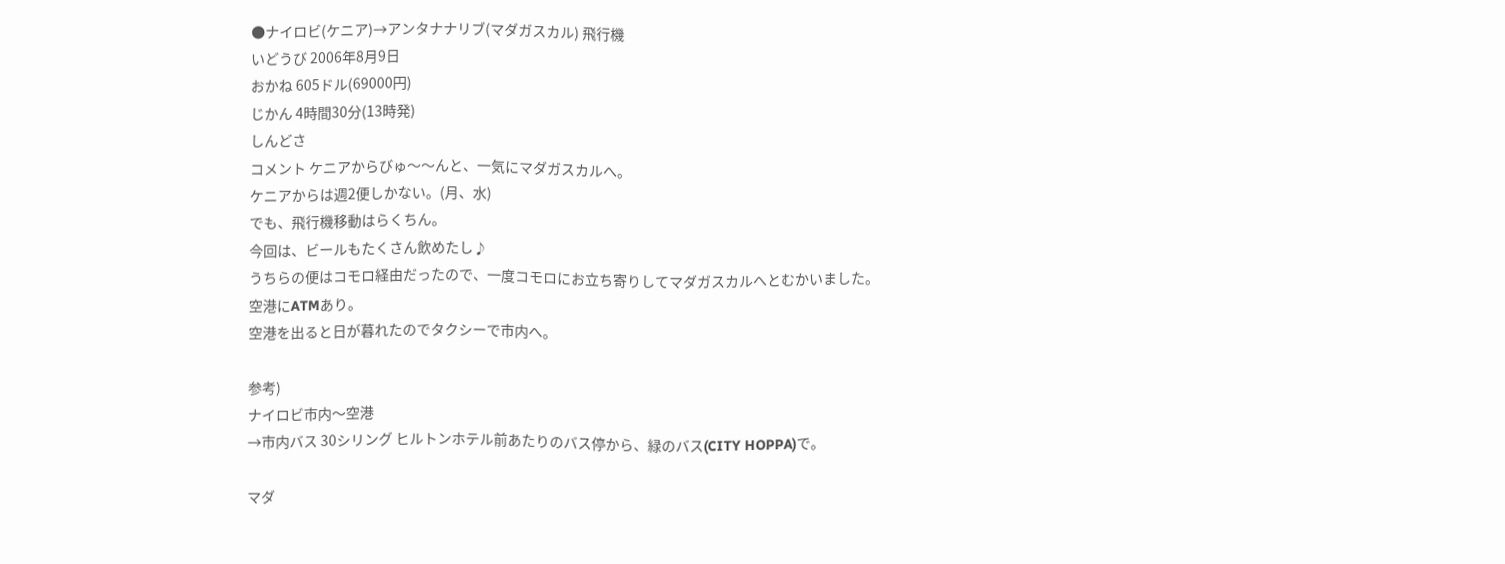●ナイロビ(ケニア)→アンタナナリブ(マダガスカル) 飛行機
いどうび 2006年8月9日
おかね 605ドル(69000円)
じかん 4時間30分(13時発)
しんどさ
コメント ケニアからびゅ〜〜んと、一気にマダガスカルへ。
ケニアからは週2便しかない。(月、水)
でも、飛行機移動はらくちん。
今回は、ビールもたくさん飲めたし♪
うちらの便はコモロ経由だったので、一度コモロにお立ち寄りしてマダガスカルへとむかいました。
空港にATMあり。
空港を出ると日が暮れたのでタクシーで市内へ。

参考)
ナイロビ市内〜空港
→市内バス 30シリング ヒルトンホテル前あたりのバス停から、緑のバス(CITY HOPPA)で。

マダ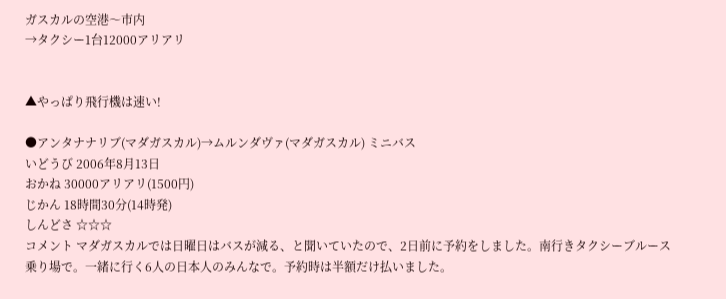ガスカルの空港〜市内
→タクシー1台12000アリアリ


▲やっぱり飛行機は速い!

●アンタナナリブ(マダガスカル)→ムルンダヴァ(マダガスカル) ミニバス
いどうび 2006年8月13日
おかね 30000アリアリ(1500円)
じかん 18時間30分(14時発)
しんどさ ☆☆☆
コメント マダガスカルでは日曜日はバスが減る、と聞いていたので、2日前に予約をしました。南行きタクシーブルース乗り場で。一緒に行く6人の日本人のみんなで。予約時は半額だけ払いました。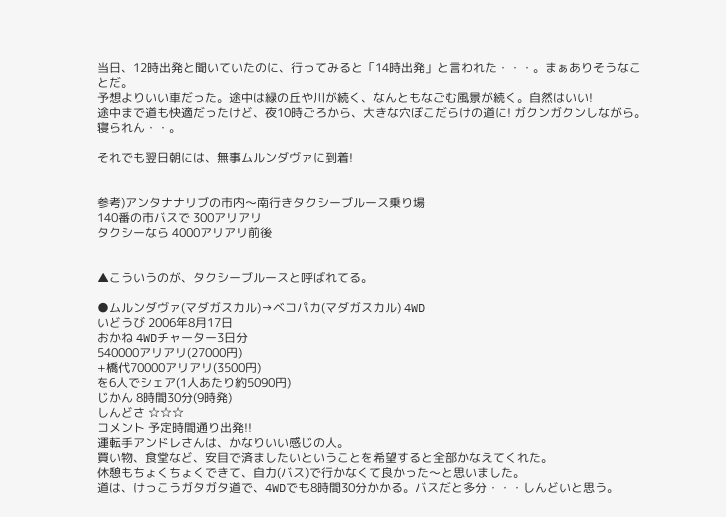当日、12時出発と聞いていたのに、行ってみると「14時出発」と言われた・・・。まぁありそうなことだ。
予想よりいい車だった。途中は緑の丘や川が続く、なんともなごむ風景が続く。自然はいい!
途中まで道も快適だったけど、夜10時ごろから、大きな穴ぼこだらけの道に! ガクンガクンしながら。寝られん・・。

それでも翌日朝には、無事ムルンダヴァに到着!


参考)アンタナナリブの市内〜南行きタクシーブルース乗り場
140番の市バスで 300アリアリ
タクシーなら 4000アリアリ前後


▲こういうのが、タクシーブルースと呼ばれてる。

●ムルンダヴァ(マダガスカル)→ベコパカ(マダガスカル) 4WD
いどうび 2006年8月17日
おかね 4WDチャーター3日分
540000アリアリ(27000円)
+橋代70000アリアリ(3500円)
を6人でシェア(1人あたり約5090円)
じかん 8時間30分(9時発)
しんどさ ☆☆☆
コメント 予定時間通り出発!!
運転手アンドレさんは、かなりいい感じの人。
買い物、食堂など、安目で済ましたいということを希望すると全部かなえてくれた。
休憩もちょくちょくできて、自力(バス)で行かなくて良かった〜と思いました。
道は、けっこうガタガタ道で、4WDでも8時間30分かかる。バスだと多分・・・しんどいと思う。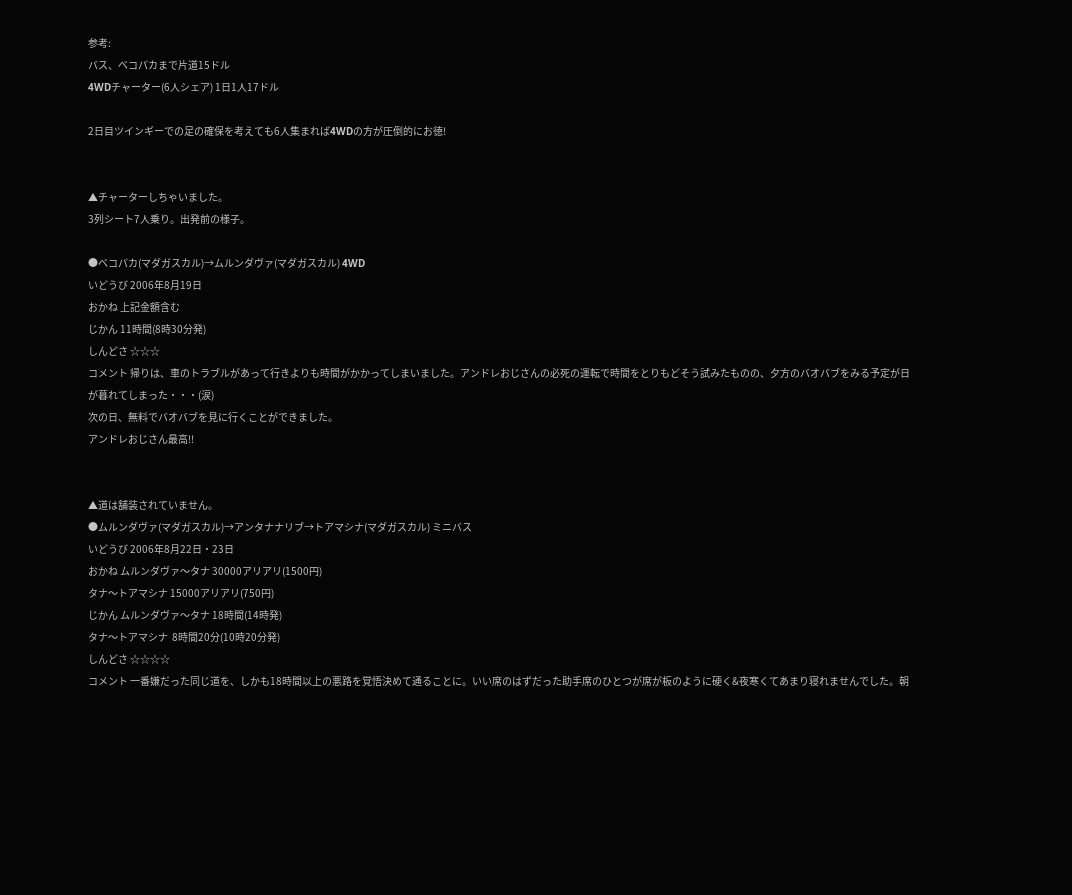参考:
バス、ベコパカまで片道15ドル
4WDチャーター(6人シェア) 1日1人17ドル

2日目ツインギーでの足の確保を考えても6人集まれば4WDの方が圧倒的にお徳!


▲チャーターしちゃいました。
3列シート7人乗り。出発前の様子。

●ベコパカ(マダガスカル)→ムルンダヴァ(マダガスカル) 4WD
いどうび 2006年8月19日
おかね 上記金額含む
じかん 11時間(8時30分発)
しんどさ ☆☆☆
コメント 帰りは、車のトラブルがあって行きよりも時間がかかってしまいました。アンドレおじさんの必死の運転で時間をとりもどそう試みたものの、夕方のバオバブをみる予定が日が暮れてしまった・・・(涙)
次の日、無料でバオバブを見に行くことができました。
アンドレおじさん最高!!


▲道は舗装されていません。
●ムルンダヴァ(マダガスカル)→アンタナナリブ→トアマシナ(マダガスカル) ミニバス
いどうび 2006年8月22日・23日
おかね ムルンダヴァ〜タナ 30000アリアリ(1500円)
タナ〜トアマシナ 15000アリアリ(750円)
じかん ムルンダヴァ〜タナ 18時間(14時発)
タナ〜トアマシナ  8時間20分(10時20分発)
しんどさ ☆☆☆☆
コメント 一番嫌だった同じ道を、しかも18時間以上の悪路を覚悟決めて通ることに。いい席のはずだった助手席のひとつが席が板のように硬く&夜寒くてあまり寝れませんでした。朝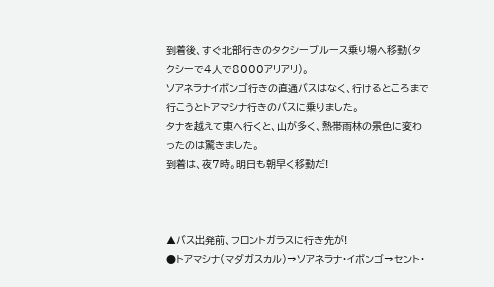到着後、すぐ北部行きのタクシーブルース乗り場へ移動(タクシーで4人で8000アリアリ)。
ソアネラナイボンゴ行きの直通バスはなく、行けるところまで行こうとトアマシナ行きのバスに乗りました。
タナを越えて東へ行くと、山が多く、熱帯雨林の景色に変わったのは驚きました。
到着は、夜7時。明日も朝早く移動だ!



▲バス出発前、フロントガラスに行き先が!
●トアマシナ(マダガスカル)→ソアネラナ・イボンゴ→セント・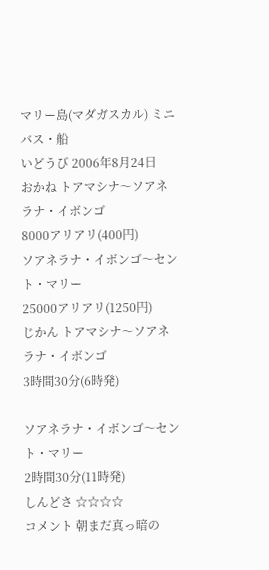マリー島(マダガスカル) ミニバス・船
いどうび 2006年8月24日
おかね トアマシナ〜ソアネラナ・イボンゴ
8000アリアリ(400円)
ソアネラナ・イボンゴ〜セント・マリー
25000アリアリ(1250円)
じかん トアマシナ〜ソアネラナ・イボンゴ
3時間30分(6時発)

ソアネラナ・イボンゴ〜セント・マリー
2時間30分(11時発)
しんどさ ☆☆☆☆
コメント 朝まだ真っ暗の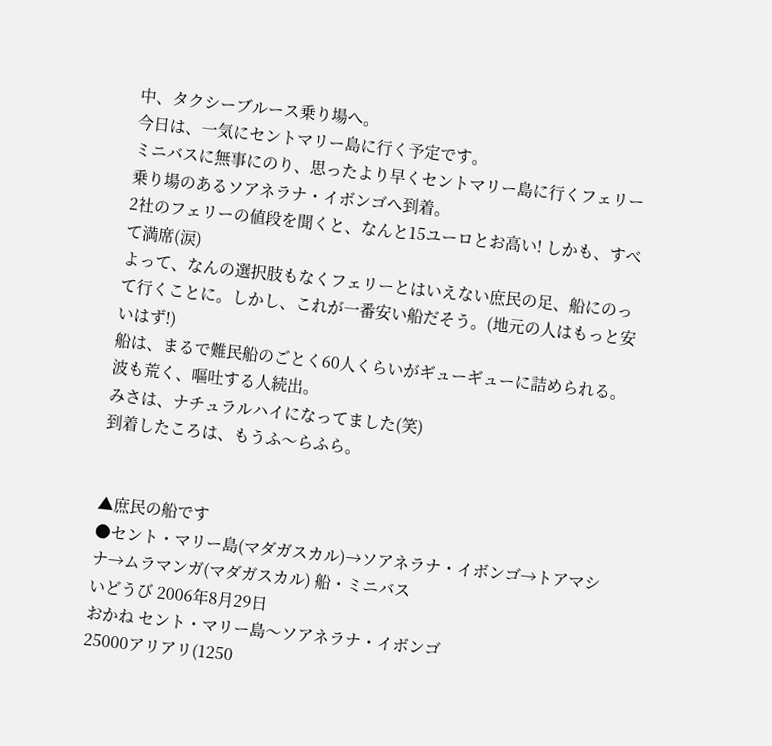中、タクシーブルース乗り場へ。
今日は、一気にセントマリー島に行く予定です。
ミニバスに無事にのり、思ったより早くセントマリー島に行くフェリー乗り場のあるソアネラナ・イボンゴへ到着。
2社のフェリーの値段を聞くと、なんと15ユーロとお高い! しかも、すべて満席(涙)
よって、なんの選択肢もなくフェリーとはいえない庶民の足、船にのって行くことに。しかし、これが一番安い船だそう。(地元の人はもっと安いはず!)
船は、まるで難民船のごとく60人くらいがギューギューに詰められる。波も荒く、嘔吐する人続出。
みさは、ナチュラルハイになってました(笑)
到着したころは、もうふ〜らふら。


▲庶民の船です
●セント・マリー島(マダガスカル)→ソアネラナ・イボンゴ→トアマシナ→ムラマンガ(マダガスカル) 船・ミニバス
いどうび 2006年8月29日
おかね セント・マリー島〜ソアネラナ・イボンゴ
25000アリアリ(1250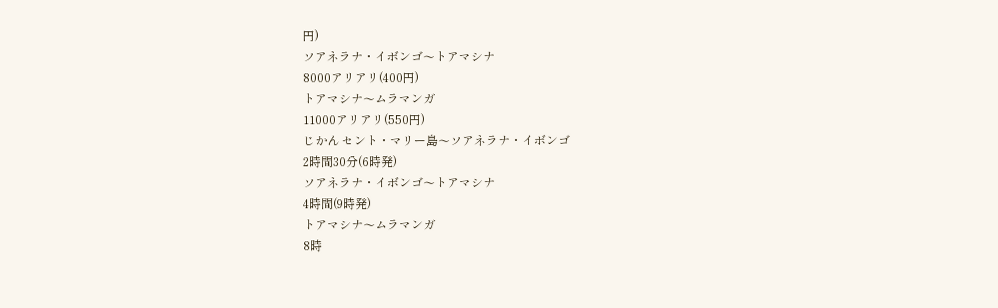円)
ソアネラナ・イボンゴ〜トアマシナ
8000アリアリ(400円)
トアマシナ〜ムラマンガ
11000アリアリ(550円)
じかん セント・マリー島〜ソアネラナ・イボンゴ
2時間30分(6時発)
ソアネラナ・イボンゴ〜トアマシナ
4時間(9時発)
トアマシナ〜ムラマンガ
8時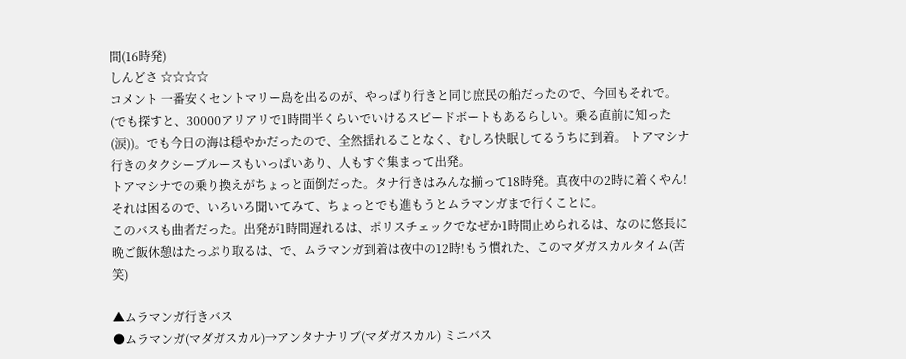間(16時発)
しんどさ ☆☆☆☆
コメント 一番安くセントマリー島を出るのが、やっぱり行きと同じ庶民の船だったので、今回もそれで。(でも探すと、30000アリアリで1時間半くらいでいけるスピードボートもあるらしい。乗る直前に知った(涙))。でも今日の海は穏やかだったので、全然揺れることなく、むしろ快眠してるうちに到着。 トアマシナ行きのタクシーブルースもいっぱいあり、人もすぐ集まって出発。
トアマシナでの乗り換えがちょっと面倒だった。タナ行きはみんな揃って18時発。真夜中の2時に着くやん! それは困るので、いろいろ聞いてみて、ちょっとでも進もうとムラマンガまで行くことに。
このバスも曲者だった。出発が1時間遅れるは、ポリスチェックでなぜか1時間止められるは、なのに悠長に晩ご飯休憩はたっぷり取るは、で、ムラマンガ到着は夜中の12時!もう慣れた、このマダガスカルタイム(苦笑)

▲ムラマンガ行きバス
●ムラマンガ(マダガスカル)→アンタナナリブ(マダガスカル) ミニバス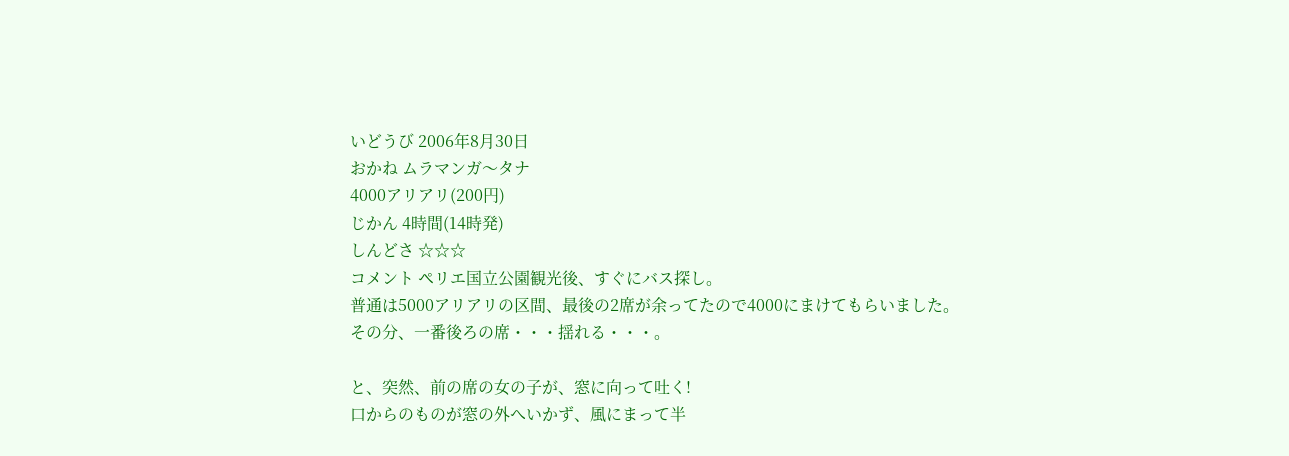いどうび 2006年8月30日
おかね ムラマンガ〜タナ
4000アリアリ(200円)
じかん 4時間(14時発)
しんどさ ☆☆☆
コメント ペリエ国立公園観光後、すぐにバス探し。
普通は5000アリアリの区間、最後の2席が余ってたので4000にまけてもらいました。
その分、一番後ろの席・・・揺れる・・・。

と、突然、前の席の女の子が、窓に向って吐く!
口からのものが窓の外へいかず、風にまって半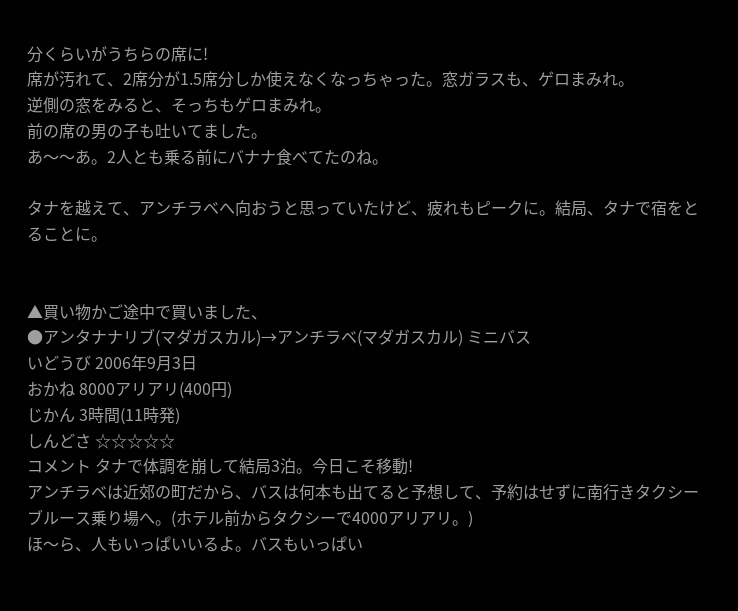分くらいがうちらの席に!
席が汚れて、2席分が1.5席分しか使えなくなっちゃった。窓ガラスも、ゲロまみれ。
逆側の窓をみると、そっちもゲロまみれ。
前の席の男の子も吐いてました。
あ〜〜あ。2人とも乗る前にバナナ食べてたのね。

タナを越えて、アンチラベへ向おうと思っていたけど、疲れもピークに。結局、タナで宿をとることに。


▲買い物かご途中で買いました、
●アンタナナリブ(マダガスカル)→アンチラベ(マダガスカル) ミニバス
いどうび 2006年9月3日
おかね 8000アリアリ(400円)
じかん 3時間(11時発)
しんどさ ☆☆☆☆☆
コメント タナで体調を崩して結局3泊。今日こそ移動!
アンチラベは近郊の町だから、バスは何本も出てると予想して、予約はせずに南行きタクシーブルース乗り場へ。(ホテル前からタクシーで4000アリアリ。)
ほ〜ら、人もいっぱいいるよ。バスもいっぱい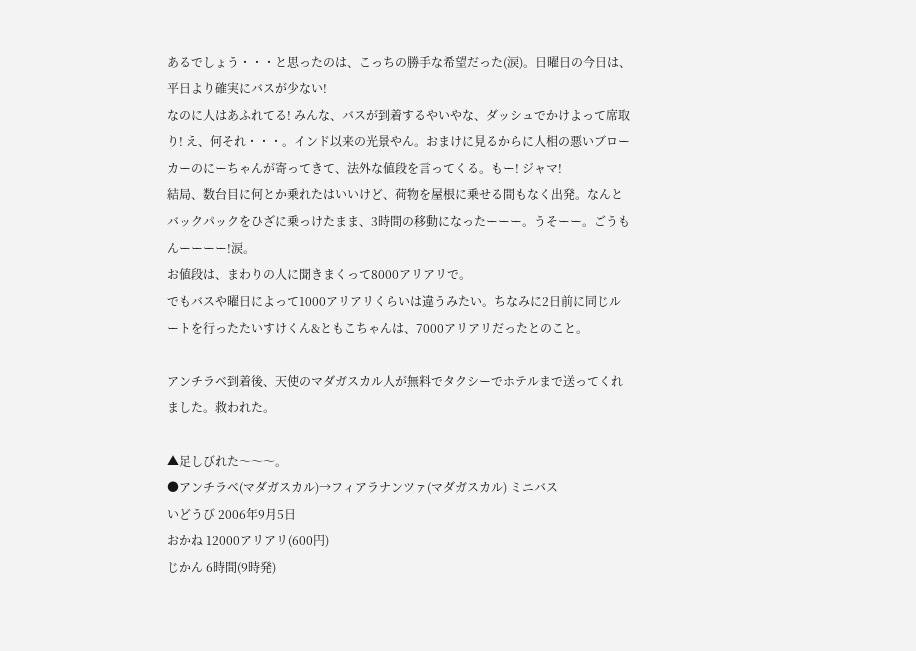あるでしょう・・・と思ったのは、こっちの勝手な希望だった(涙)。日曜日の今日は、平日より確実にバスが少ない!
なのに人はあふれてる! みんな、バスが到着するやいやな、ダッシュでかけよって席取り! え、何それ・・・。インド以来の光景やん。おまけに見るからに人相の悪いブローカーのにーちゃんが寄ってきて、法外な値段を言ってくる。もー! ジャマ!
結局、数台目に何とか乗れたはいいけど、荷物を屋根に乗せる間もなく出発。なんとバックパックをひざに乗っけたまま、3時間の移動になったーーー。うそーー。ごうもんーーーー!涙。
お値段は、まわりの人に聞きまくって8000アリアリで。
でもバスや曜日によって1000アリアリくらいは違うみたい。ちなみに2日前に同じルートを行ったたいすけくん&ともこちゃんは、7000アリアリだったとのこと。

アンチラベ到着後、天使のマダガスカル人が無料でタクシーでホテルまで送ってくれました。救われた。

▲足しびれた〜〜〜。
●アンチラベ(マダガスカル)→フィアラナンツァ(マダガスカル) ミニバス
いどうび 2006年9月5日
おかね 12000アリアリ(600円)
じかん 6時間(9時発)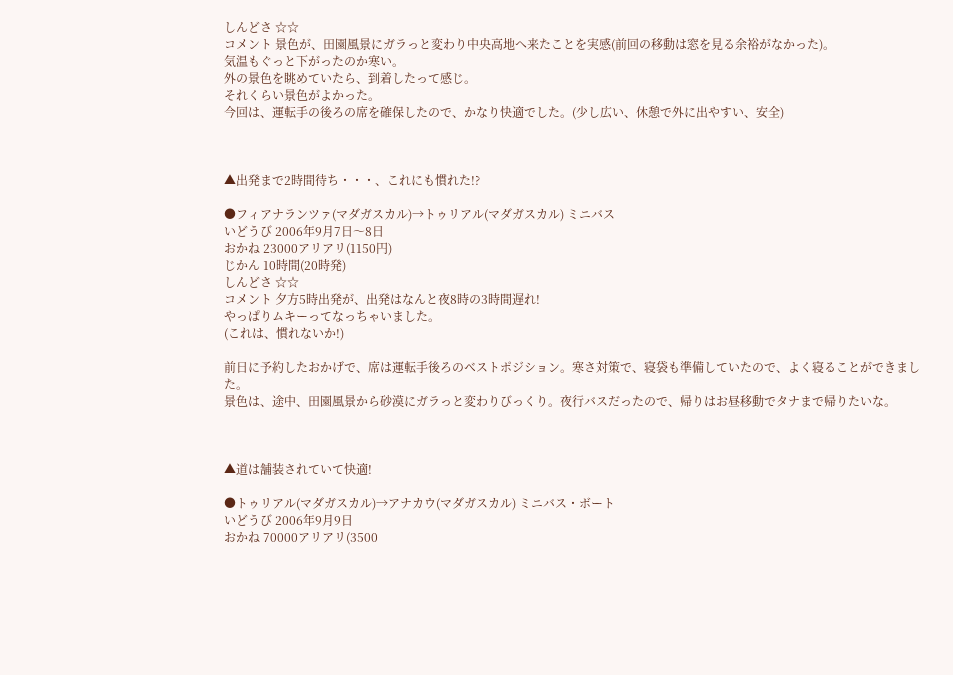しんどさ ☆☆
コメント 景色が、田園風景にガラっと変わり中央高地へ来たことを実感(前回の移動は窓を見る余裕がなかった)。
気温もぐっと下がったのか寒い。
外の景色を眺めていたら、到着したって感じ。
それくらい景色がよかった。
今回は、運転手の後ろの席を確保したので、かなり快適でした。(少し広い、休憩で外に出やすい、安全)



▲出発まで2時間待ち・・・、これにも慣れた!?

●フィアナランツァ(マダガスカル)→トゥリアル(マダガスカル) ミニバス
いどうび 2006年9月7日〜8日
おかね 23000アリアリ(1150円)
じかん 10時間(20時発)
しんどさ ☆☆
コメント 夕方5時出発が、出発はなんと夜8時の3時間遅れ!
やっぱりムキーってなっちゃいました。
(これは、慣れないか!)

前日に予約したおかげで、席は運転手後ろのベストポジション。寒さ対策で、寝袋も準備していたので、よく寝ることができました。
景色は、途中、田園風景から砂漠にガラっと変わりびっくり。夜行バスだったので、帰りはお昼移動でタナまで帰りたいな。



▲道は舗装されていて快適!

●トゥリアル(マダガスカル)→アナカウ(マダガスカル) ミニバス・ボート
いどうび 2006年9月9日
おかね 70000アリアリ(3500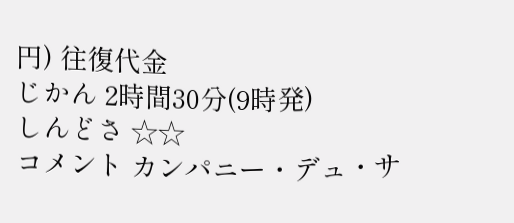円) 往復代金
じかん 2時間30分(9時発)
しんどさ ☆☆
コメント カンパニー・デュ・サ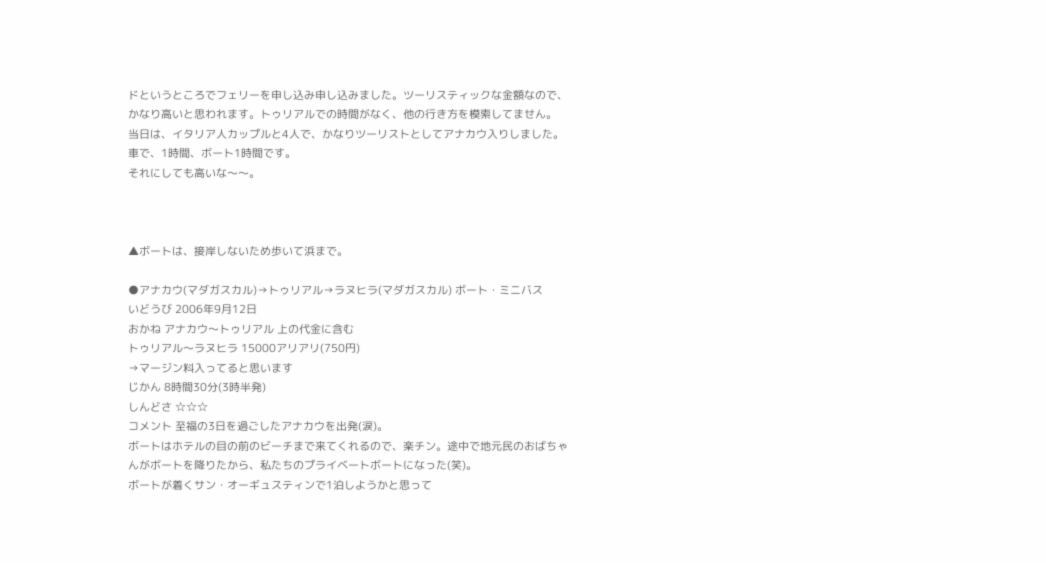ドというところでフェリーを申し込み申し込みました。ツーリスティックな金額なので、かなり高いと思われます。トゥリアルでの時間がなく、他の行き方を模索してません。
当日は、イタリア人カップルと4人で、かなりツーリストとしてアナカウ入りしました。
車で、1時間、ボート1時間です。
それにしても高いな〜〜。



▲ボートは、接岸しないため歩いて浜まで。

●アナカウ(マダガスカル)→トゥリアル→ラヌヒラ(マダガスカル) ボート・ミニバス
いどうび 2006年9月12日
おかね アナカウ〜トゥリアル 上の代金に含む
トゥリアル〜ラヌヒラ 15000アリアリ(750円)
→マージン料入ってると思います
じかん 8時間30分(3時半発)
しんどさ ☆☆☆
コメント 至福の3日を過ごしたアナカウを出発(涙)。
ボートはホテルの目の前のビーチまで来てくれるので、楽チン。途中で地元民のおばちゃんがボートを降りたから、私たちのプライベートボートになった(笑)。
ボートが着くサン・オーギュスティンで1泊しようかと思って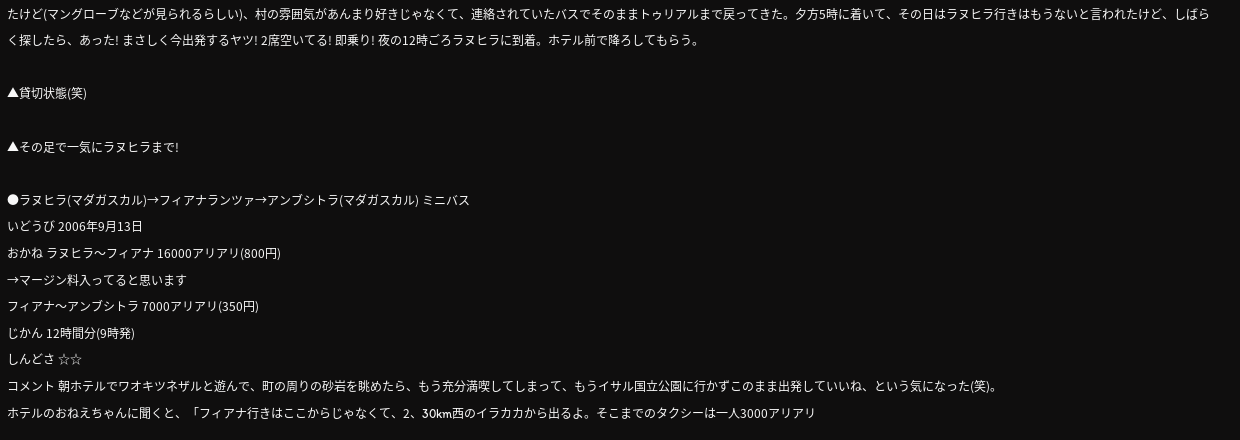たけど(マングローブなどが見られるらしい)、村の雰囲気があんまり好きじゃなくて、連絡されていたバスでそのままトゥリアルまで戻ってきた。夕方5時に着いて、その日はラヌヒラ行きはもうないと言われたけど、しばらく探したら、あった! まさしく今出発するヤツ! 2席空いてる! 即乗り! 夜の12時ごろラヌヒラに到着。ホテル前で降ろしてもらう。

▲貸切状態(笑)

▲その足で一気にラヌヒラまで!

●ラヌヒラ(マダガスカル)→フィアナランツァ→アンブシトラ(マダガスカル) ミニバス
いどうび 2006年9月13日
おかね ラヌヒラ〜フィアナ 16000アリアリ(800円)
→マージン料入ってると思います
フィアナ〜アンブシトラ 7000アリアリ(350円)
じかん 12時間分(9時発)
しんどさ ☆☆
コメント 朝ホテルでワオキツネザルと遊んで、町の周りの砂岩を眺めたら、もう充分満喫してしまって、もうイサル国立公園に行かずこのまま出発していいね、という気になった(笑)。
ホテルのおねえちゃんに聞くと、「フィアナ行きはここからじゃなくて、2、30km西のイラカカから出るよ。そこまでのタクシーは一人3000アリアリ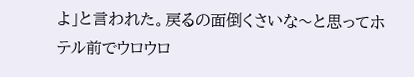よ」と言われた。戻るの面倒くさいな〜と思ってホテル前でウロウロ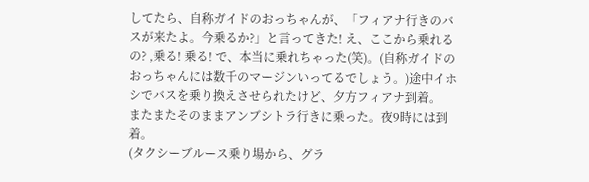してたら、自称ガイドのおっちゃんが、「フィアナ行きのバスが来たよ。今乗るか?」と言ってきた! え、ここから乗れるの? ,乗る! 乗る! で、本当に乗れちゃった(笑)。(自称ガイドのおっちゃんには数千のマージンいってるでしょう。)途中イホシでバスを乗り換えさせられたけど、夕方フィアナ到着。
またまたそのままアンブシトラ行きに乗った。夜9時には到着。
(タクシーブルース乗り場から、グラ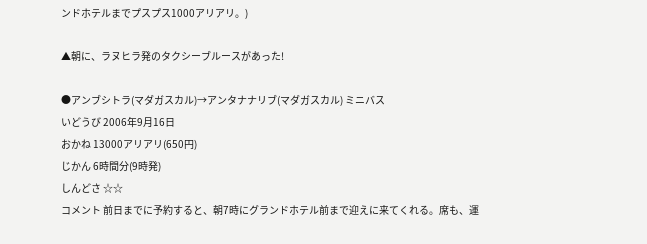ンドホテルまでプスプス1000アリアリ。)

▲朝に、ラヌヒラ発のタクシーブルースがあった!

●アンブシトラ(マダガスカル)→アンタナナリブ(マダガスカル) ミニバス
いどうび 2006年9月16日
おかね 13000アリアリ(650円)
じかん 6時間分(9時発)
しんどさ ☆☆
コメント 前日までに予約すると、朝7時にグランドホテル前まで迎えに来てくれる。席も、運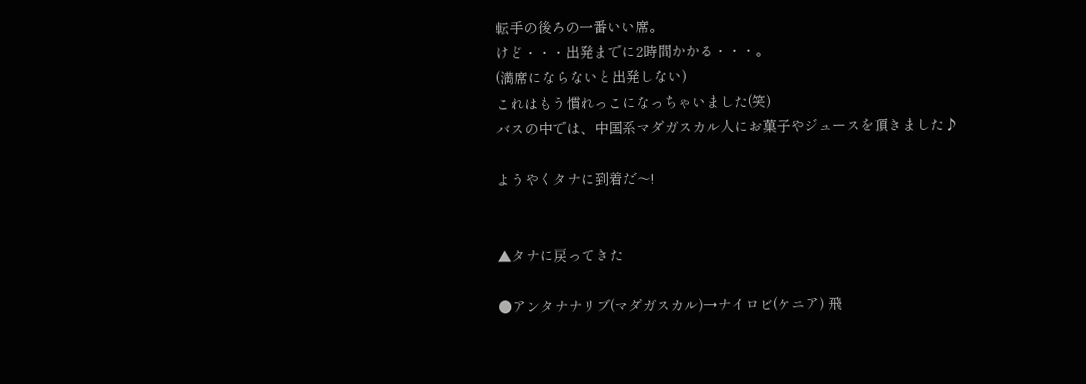転手の後ろの一番いい席。
けど・・・出発までに2時間かかる・・・。
(満席にならないと出発しない)
これはもう慣れっこになっちゃいました(笑)
バスの中では、中国系マダガスカル人にお菓子やジュースを頂きました♪

ようやくタナに到着だ〜!


▲タナに戻ってきた

●アンタナナリブ(マダガスカル)→ナイロビ(ケニア) 飛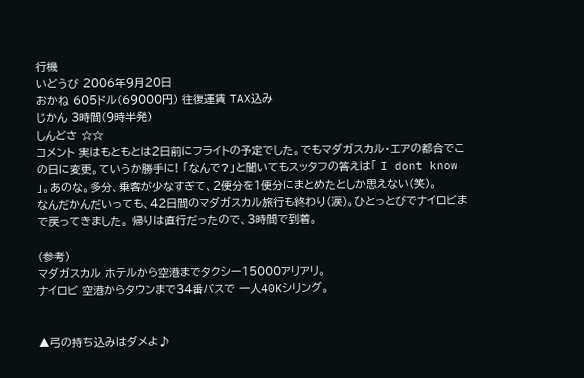行機
いどうび 2006年9月20日
おかね 605ドル(69000円) 往復運賃 TAX込み
じかん 3時間(9時半発)
しんどさ ☆☆
コメント 実はもともとは2日前にフライトの予定でした。でもマダガスカル・エアの都合でこの日に変更。ていうか勝手に! 「なんで?」と聞いてもスッタフの答えは「 I dont know 」。あのな。多分、乗客が少なすぎて、2便分を1便分にまとめたとしか思えない(笑)。
なんだかんだいっても、42日間のマダガスカル旅行も終わり(涙)。ひとっとびでナイロビまで戻ってきました。 帰りは直行だったので、3時間で到着。

(参考)
マダガスカル ホテルから空港までタクシー15000アリアリ。
ナイロビ 空港からタウンまで34番バスで 一人40Kシリング。


▲弓の持ち込みはダメよ♪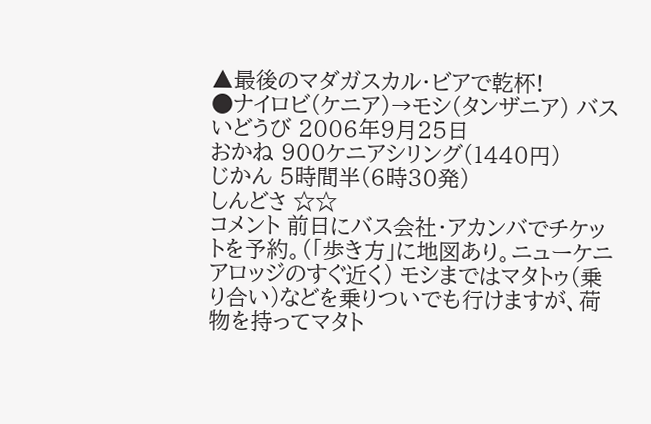▲最後のマダガスカル・ビアで乾杯!
●ナイロビ(ケニア)→モシ(タンザニア) バス
いどうび 2006年9月25日
おかね 900ケニアシリング(1440円)
じかん 5時間半(6時30発)
しんどさ ☆☆
コメント 前日にバス会社・アカンバでチケットを予約。(「歩き方」に地図あり。ニューケニアロッジのすぐ近く) モシまではマタトゥ(乗り合い)などを乗りついでも行けますが、荷物を持ってマタト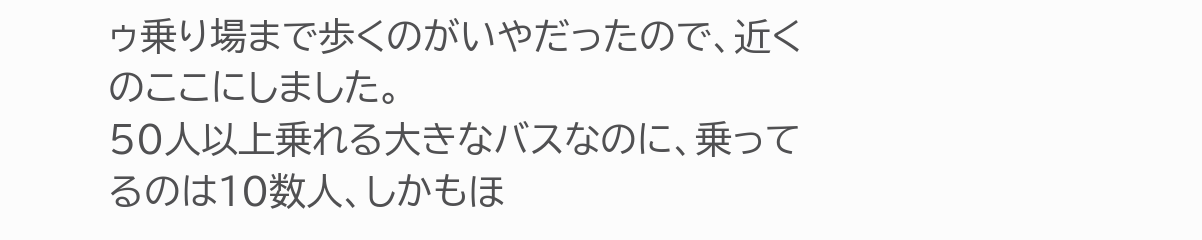ゥ乗り場まで歩くのがいやだったので、近くのここにしました。
50人以上乗れる大きなバスなのに、乗ってるのは10数人、しかもほ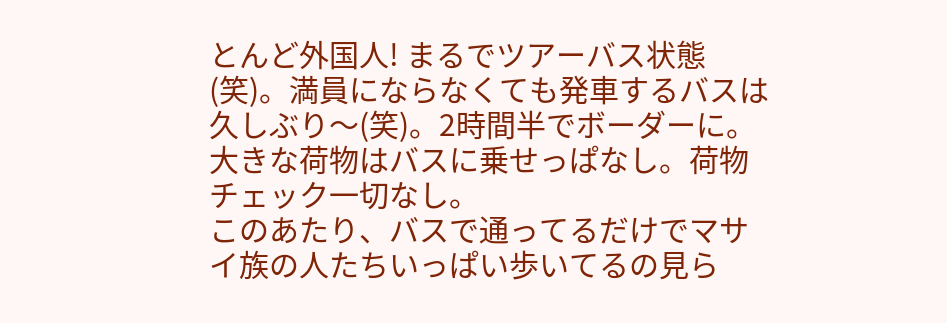とんど外国人! まるでツアーバス状態(笑)。満員にならなくても発車するバスは久しぶり〜(笑)。2時間半でボーダーに。大きな荷物はバスに乗せっぱなし。荷物チェック一切なし。
このあたり、バスで通ってるだけでマサイ族の人たちいっぱい歩いてるの見ら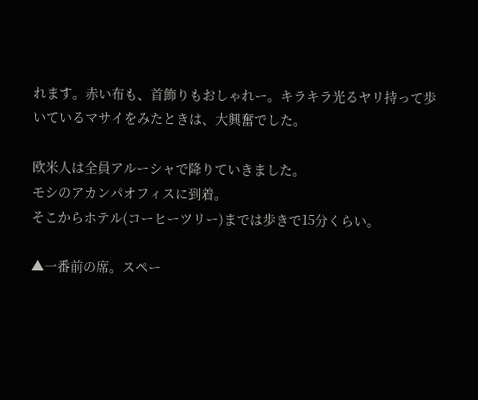れます。赤い布も、首飾りもおしゃれー。キラキラ光るヤリ持って歩いているマサイをみたときは、大興奮でした。

欧米人は全員アルーシャで降りていきました。
モシのアカンパオフィスに到着。
そこからホテル(コーヒーツリー)までは歩きで15分くらい。

▲一番前の席。スペー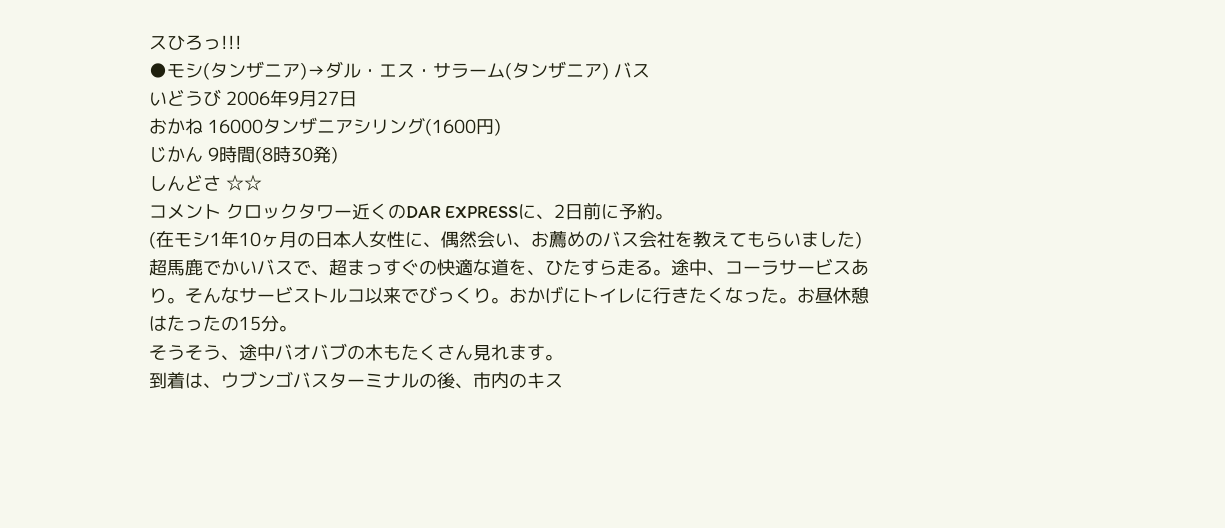スひろっ!!!
●モシ(タンザニア)→ダル・エス・サラーム(タンザニア) バス
いどうび 2006年9月27日
おかね 16000タンザニアシリング(1600円)
じかん 9時間(8時30発)
しんどさ ☆☆
コメント クロックタワー近くのDAR EXPRESSに、2日前に予約。
(在モシ1年10ヶ月の日本人女性に、偶然会い、お薦めのバス会社を教えてもらいました)
超馬鹿でかいバスで、超まっすぐの快適な道を、ひたすら走る。途中、コーラサービスあり。そんなサービストルコ以来でびっくり。おかげにトイレに行きたくなった。お昼休憩はたったの15分。
そうそう、途中バオバブの木もたくさん見れます。
到着は、ウブンゴバスターミナルの後、市内のキス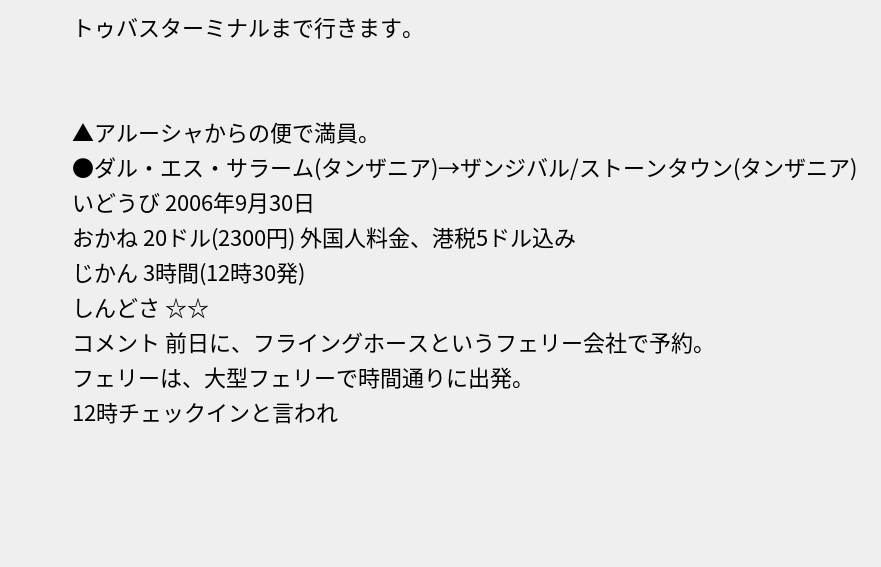トゥバスターミナルまで行きます。


▲アルーシャからの便で満員。
●ダル・エス・サラーム(タンザニア)→ザンジバル/ストーンタウン(タンザニア)
いどうび 2006年9月30日
おかね 20ドル(2300円) 外国人料金、港税5ドル込み
じかん 3時間(12時30発)
しんどさ ☆☆
コメント 前日に、フライングホースというフェリー会社で予約。
フェリーは、大型フェリーで時間通りに出発。
12時チェックインと言われ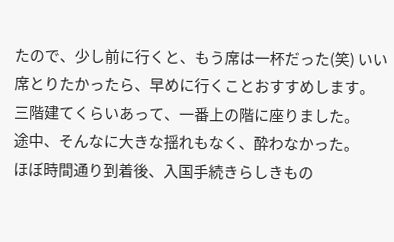たので、少し前に行くと、もう席は一杯だった(笑) いい席とりたかったら、早めに行くことおすすめします。
三階建てくらいあって、一番上の階に座りました。
途中、そんなに大きな揺れもなく、酔わなかった。
ほぼ時間通り到着後、入国手続きらしきもの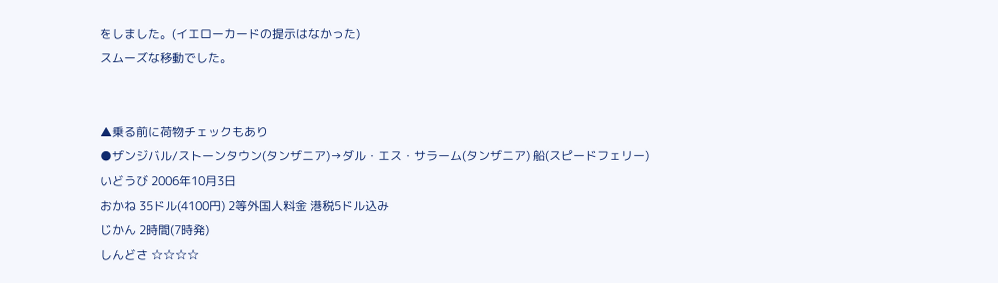をしました。(イエローカードの提示はなかった)
スムーズな移動でした。


▲乗る前に荷物チェックもあり
●ザンジバル/ストーンタウン(タンザニア)→ダル・エス・サラーム(タンザニア) 船(スピードフェリー)
いどうび 2006年10月3日
おかね 35ドル(4100円) 2等外国人料金 港税5ドル込み
じかん 2時間(7時発)
しんどさ ☆☆☆☆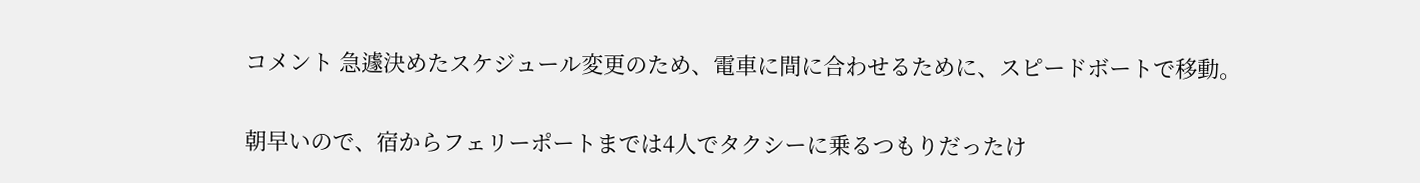コメント 急遽決めたスケジュール変更のため、電車に間に合わせるために、スピードボートで移動。

朝早いので、宿からフェリーポートまでは4人でタクシーに乗るつもりだったけ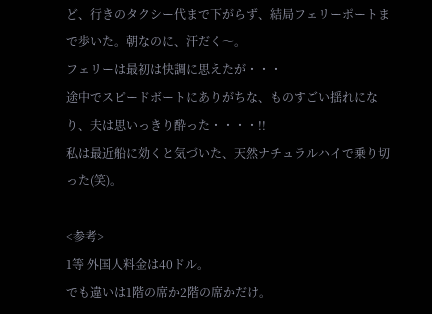ど、行きのタクシー代まで下がらず、結局フェリーポートまで歩いた。朝なのに、汗だく〜。
フェリーは最初は快調に思えたが・・・
途中でスピードボートにありがちな、ものすごい揺れになり、夫は思いっきり酔った・・・・!!
私は最近船に効くと気づいた、天然ナチュラルハイで乗り切った(笑)。

<参考>
1等 外国人料金は40ドル。
でも違いは1階の席か2階の席かだけ。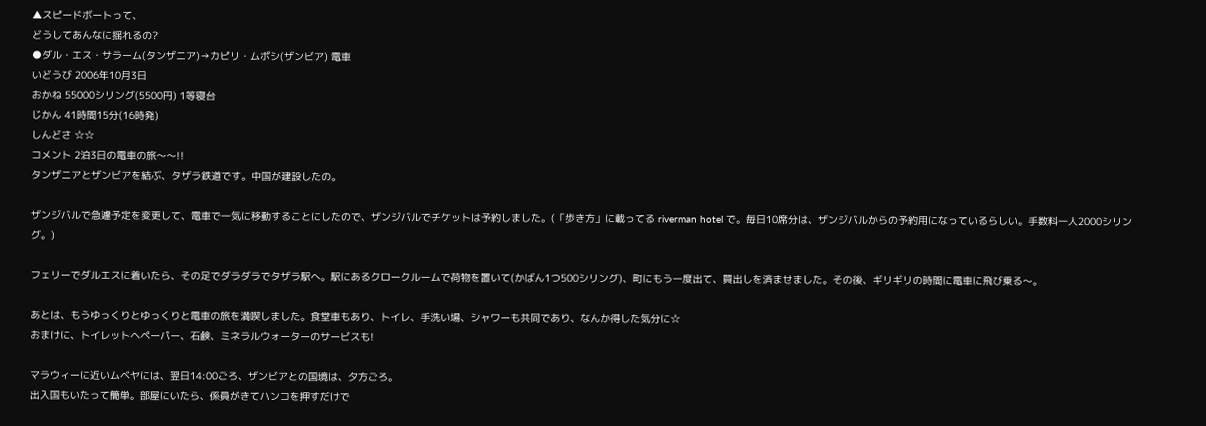▲スピードボートって、
どうしてあんなに揺れるの?
●ダル・エス・サラーム(タンザニア)→カピリ・ムポシ(ザンビア) 電車
いどうび 2006年10月3日
おかね 55000シリング(5500円) 1等寝台
じかん 41時間15分(16時発)
しんどさ ☆☆
コメント 2泊3日の電車の旅〜〜!!
タンザニアとザンビアを結ぶ、タザラ鉄道です。中国が建設したの。

ザンジバルで急遽予定を変更して、電車で一気に移動することにしたので、ザンジバルでチケットは予約しました。(「歩き方」に載ってる riverman hotel で。毎日10席分は、ザンジバルからの予約用になっているらしい。手数料一人2000シリング。)

フェリーでダルエスに着いたら、その足でダラダラでタザラ駅へ。駅にあるクロークルームで荷物を置いて(かばん1つ500シリング)、町にもう一度出て、買出しを済ませました。その後、ギリギリの時間に電車に飛び乗る〜。

あとは、もうゆっくりとゆっくりと電車の旅を満喫しました。食堂車もあり、トイレ、手洗い場、シャワーも共同であり、なんか得した気分に☆
おまけに、トイレットヘペーパー、石鹸、ミネラルウォーターのサービスも!

マラウィーに近いムベヤには、翌日14:00ごろ、ザンビアとの国境は、夕方ごろ。
出入国もいたって簡単。部屋にいたら、係員がきてハンコを押すだけで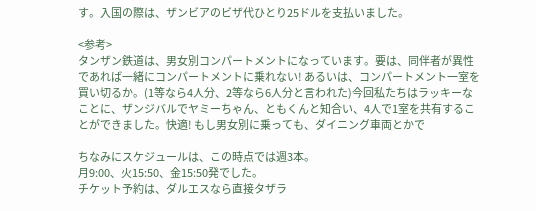す。入国の際は、ザンビアのビザ代ひとり25ドルを支払いました。

<参考>
タンザン鉄道は、男女別コンパートメントになっています。要は、同伴者が異性であれば一緒にコンパートメントに乗れない! あるいは、コンパートメント一室を買い切るか。(1等なら4人分、2等なら6人分と言われた)今回私たちはラッキーなことに、ザンジバルでヤミーちゃん、ともくんと知合い、4人で1室を共有することができました。快適! もし男女別に乗っても、ダイニング車両とかで

ちなみにスケジュールは、この時点では週3本。
月9:00、火15:50、金15:50発でした。
チケット予約は、ダルエスなら直接タザラ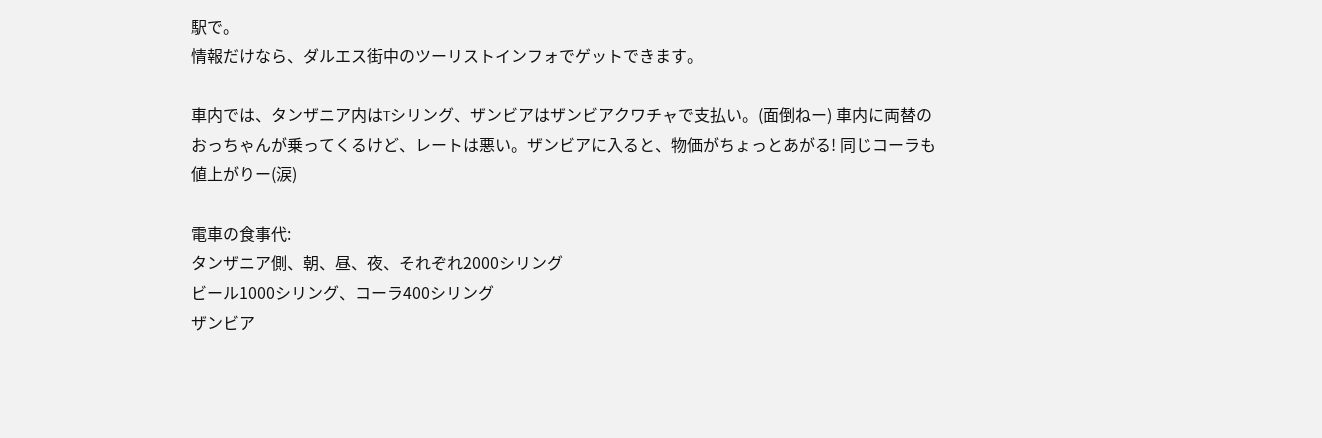駅で。
情報だけなら、ダルエス街中のツーリストインフォでゲットできます。

車内では、タンザニア内はTシリング、ザンビアはザンビアクワチャで支払い。(面倒ねー) 車内に両替のおっちゃんが乗ってくるけど、レートは悪い。ザンビアに入ると、物価がちょっとあがる! 同じコーラも値上がりー(涙)

電車の食事代:
タンザニア側、朝、昼、夜、それぞれ2000シリング
ビール1000シリング、コーラ400シリング
ザンビア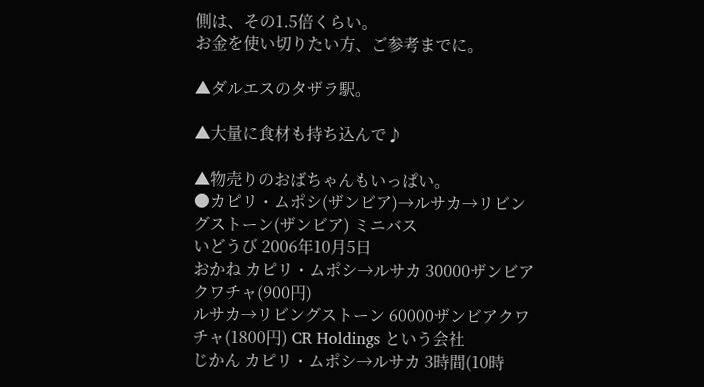側は、その1.5倍くらい。
お金を使い切りたい方、ご参考までに。

▲ダルエスのタザラ駅。

▲大量に食材も持ち込んで♪

▲物売りのおばちゃんもいっぱい。
●カピリ・ムポシ(ザンビア)→ルサカ→リビングストーン(ザンビア) ミニバス
いどうび 2006年10月5日
おかね カピリ・ムポシ→ルサカ 30000ザンビアクワチャ(900円)
ルサカ→リビングストーン 60000ザンビアクワチャ(1800円) CR Holdings という会社
じかん カピリ・ムポシ→ルサカ 3時間(10時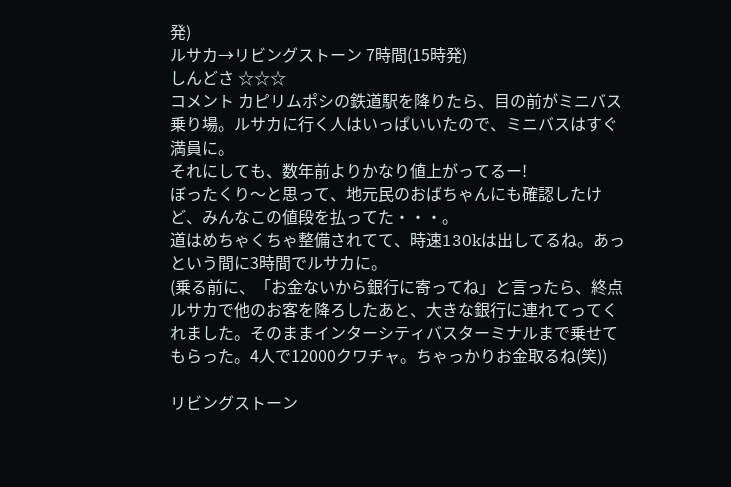発)
ルサカ→リビングストーン 7時間(15時発)
しんどさ ☆☆☆
コメント カピリムポシの鉄道駅を降りたら、目の前がミニバス乗り場。ルサカに行く人はいっぱいいたので、ミニバスはすぐ満員に。
それにしても、数年前よりかなり値上がってるー!
ぼったくり〜と思って、地元民のおばちゃんにも確認したけど、みんなこの値段を払ってた・・・。
道はめちゃくちゃ整備されてて、時速130kは出してるね。あっという間に3時間でルサカに。
(乗る前に、「お金ないから銀行に寄ってね」と言ったら、終点ルサカで他のお客を降ろしたあと、大きな銀行に連れてってくれました。そのままインターシティバスターミナルまで乗せてもらった。4人で12000クワチャ。ちゃっかりお金取るね(笑))

リビングストーン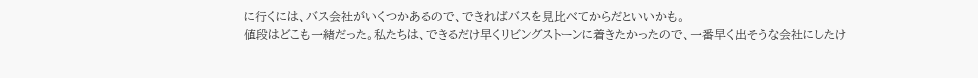に行くには、バス会社がいくつかあるので、できればバスを見比べてからだといいかも。
値段はどこも一緒だった。私たちは、できるだけ早くリビングストーンに着きたかったので、一番早く出そうな会社にしたけ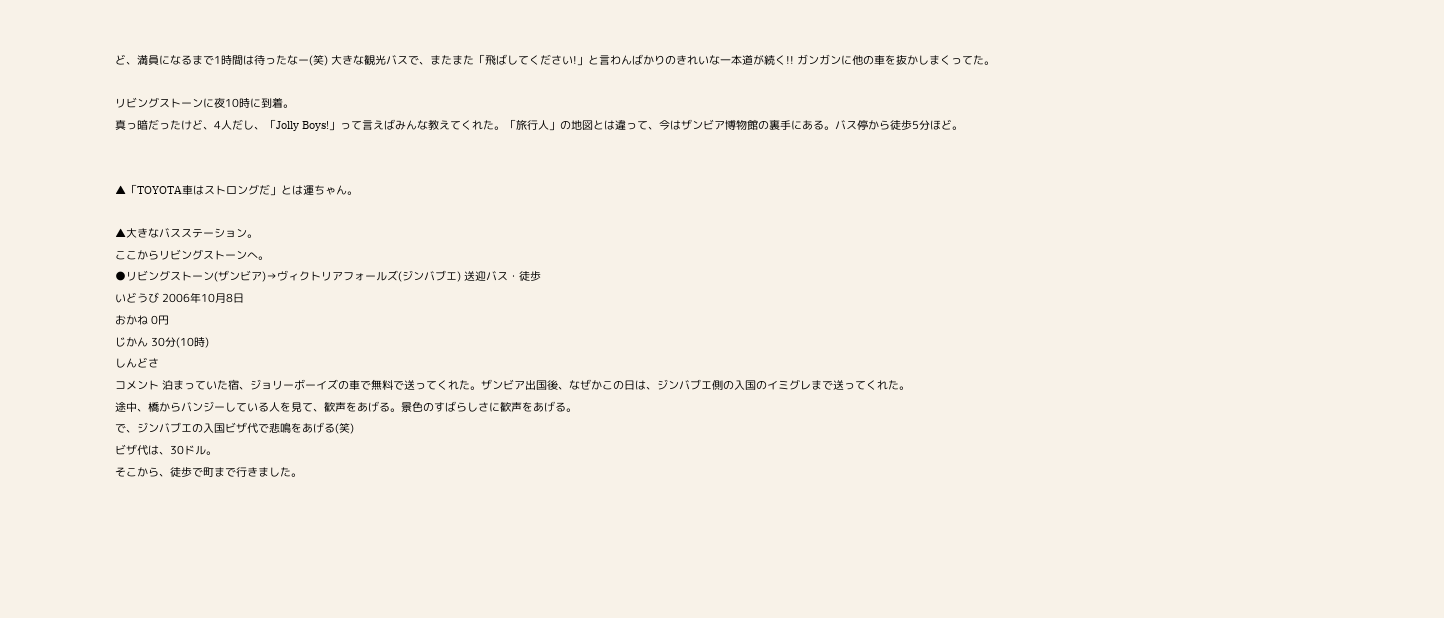ど、満員になるまで1時間は待ったなー(笑) 大きな観光バスで、またまた「飛ばしてください!」と言わんばかりのきれいな一本道が続く!! ガンガンに他の車を抜かしまくってた。

リビングストーンに夜10時に到着。
真っ暗だったけど、4人だし、「Jolly Boys!」って言えばみんな教えてくれた。「旅行人」の地図とは違って、今はザンビア博物館の裏手にある。バス停から徒歩5分ほど。


▲「TOYOTA車はストロングだ」とは運ちゃん。

▲大きなバスステーション。
ここからリビングストーンへ。
●リビングストーン(ザンビア)→ヴィクトリアフォールズ(ジンバブエ) 送迎バス・徒歩
いどうび 2006年10月8日
おかね 0円
じかん 30分(10時)
しんどさ
コメント 泊まっていた宿、ジョリーボーイズの車で無料で送ってくれた。ザンビア出国後、なぜかこの日は、ジンバブエ側の入国のイミグレまで送ってくれた。
途中、橋からバンジーしている人を見て、歓声をあげる。景色のすばらしさに歓声をあげる。
で、ジンバブエの入国ビザ代で悲鳴をあげる(笑)
ビザ代は、30ドル。
そこから、徒歩で町まで行きました。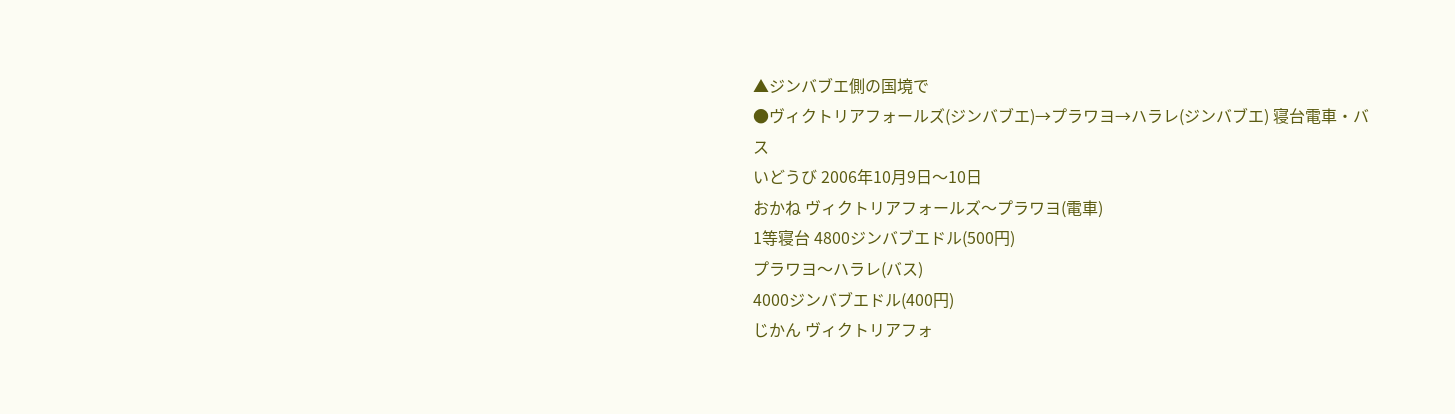▲ジンバブエ側の国境で
●ヴィクトリアフォールズ(ジンバブエ)→プラワヨ→ハラレ(ジンバブエ) 寝台電車・バス
いどうび 2006年10月9日〜10日
おかね ヴィクトリアフォールズ〜プラワヨ(電車)
1等寝台 4800ジンバブエドル(500円)
プラワヨ〜ハラレ(バス)
4000ジンバブエドル(400円)
じかん ヴィクトリアフォ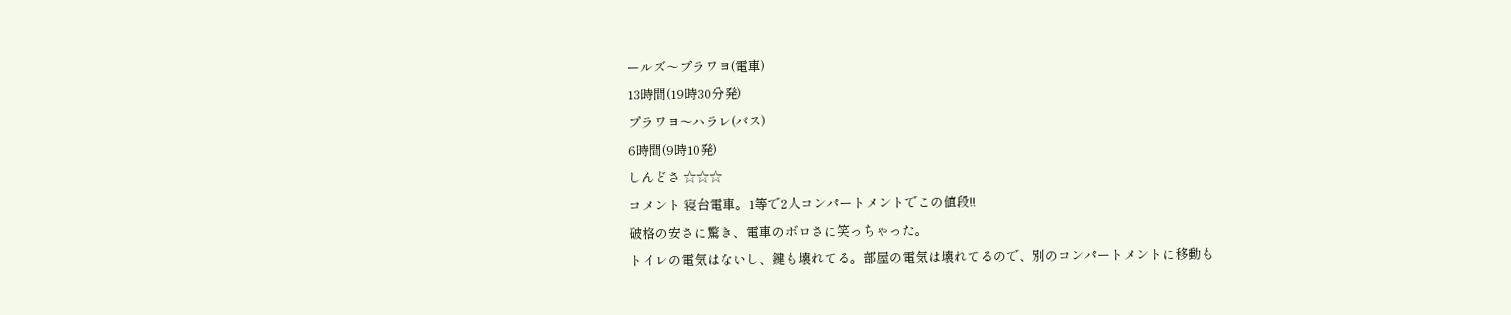ールズ〜プラワヨ(電車)
13時間(19時30分発)
プラワヨ〜ハラレ(バス)
6時間(9時10発)
しんどさ ☆☆☆
コメント 寝台電車。1等で2人コンパートメントでこの値段!!
破格の安さに驚き、電車のボロさに笑っちゃった。
トイレの電気はないし、鍵も壊れてる。部屋の電気は壊れてるので、別のコンパートメントに移動も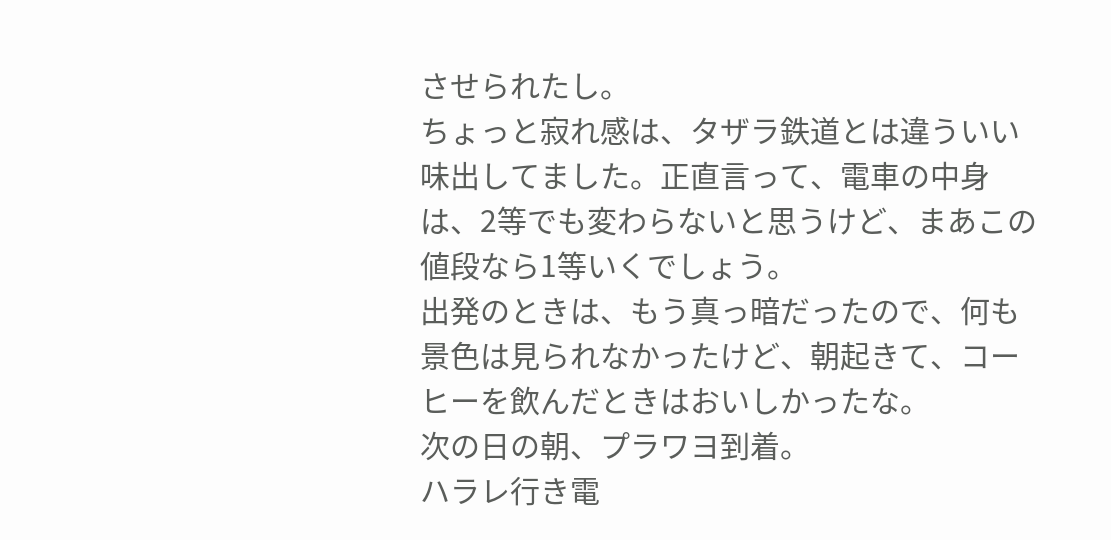させられたし。
ちょっと寂れ感は、タザラ鉄道とは違ういい味出してました。正直言って、電車の中身は、2等でも変わらないと思うけど、まあこの値段なら1等いくでしょう。
出発のときは、もう真っ暗だったので、何も景色は見られなかったけど、朝起きて、コーヒーを飲んだときはおいしかったな。
次の日の朝、プラワヨ到着。
ハラレ行き電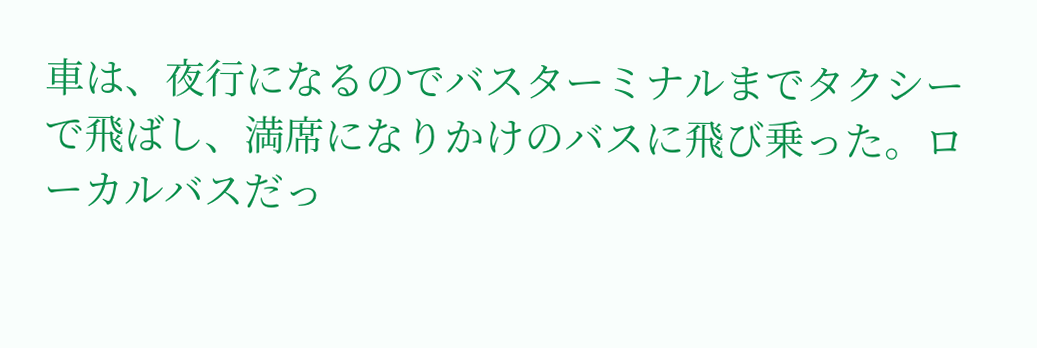車は、夜行になるのでバスターミナルまでタクシーで飛ばし、満席になりかけのバスに飛び乗った。ローカルバスだっ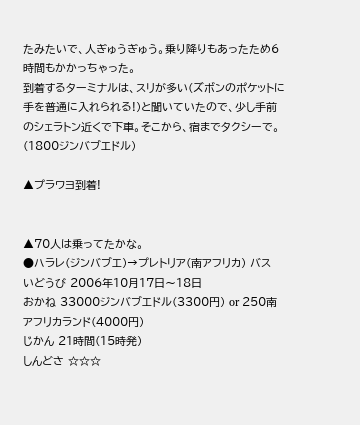たみたいで、人ぎゅうぎゅう。乗り降りもあったため6時間もかかっちゃった。
到着するターミナルは、スリが多い(ズボンのポケットに手を普通に入れられる!)と聞いていたので、少し手前のシェラトン近くで下車。そこから、宿までタクシーで。(1800ジンバブエドル)

▲プラワヨ到着!


▲70人は乗ってたかな。
●ハラレ(ジンバブエ)→プレトリア(南アフリカ) バス
いどうび 2006年10月17日〜18日
おかね 33000ジンバブエドル(3300円) or 250南アフリカランド(4000円)
じかん 21時間(15時発)
しんどさ ☆☆☆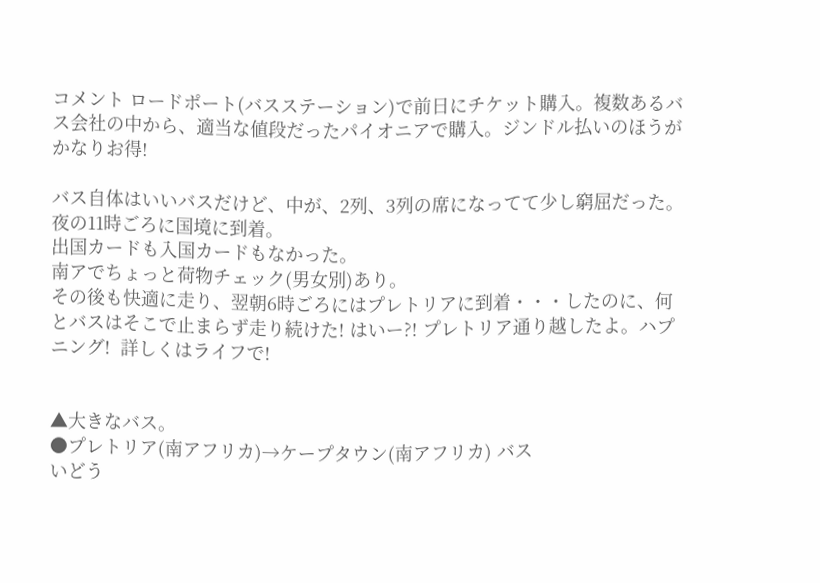コメント ロードポート(バスステーション)で前日にチケット購入。複数あるバス会社の中から、適当な値段だったパイオニアで購入。ジンドル払いのほうがかなりお得!

バス自体はいいバスだけど、中が、2列、3列の席になってて少し窮屈だった。
夜の11時ごろに国境に到着。
出国カードも入国カードもなかった。
南アでちょっと荷物チェック(男女別)あり。
その後も快適に走り、翌朝6時ごろにはプレトリアに到着・・・したのに、何とバスはそこで止まらず走り続けた! はいー?! プレトリア通り越したよ。ハプニング!  詳しくはライフで!


▲大きなバス。
●プレトリア(南アフリカ)→ケープタウン(南アフリカ) バス
いどう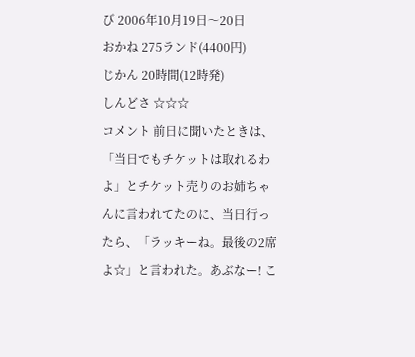び 2006年10月19日〜20日
おかね 275ランド(4400円)
じかん 20時間(12時発)
しんどさ ☆☆☆
コメント 前日に聞いたときは、「当日でもチケットは取れるわよ」とチケット売りのお姉ちゃんに言われてたのに、当日行ったら、「ラッキーね。最後の2席よ☆」と言われた。あぶなー! こ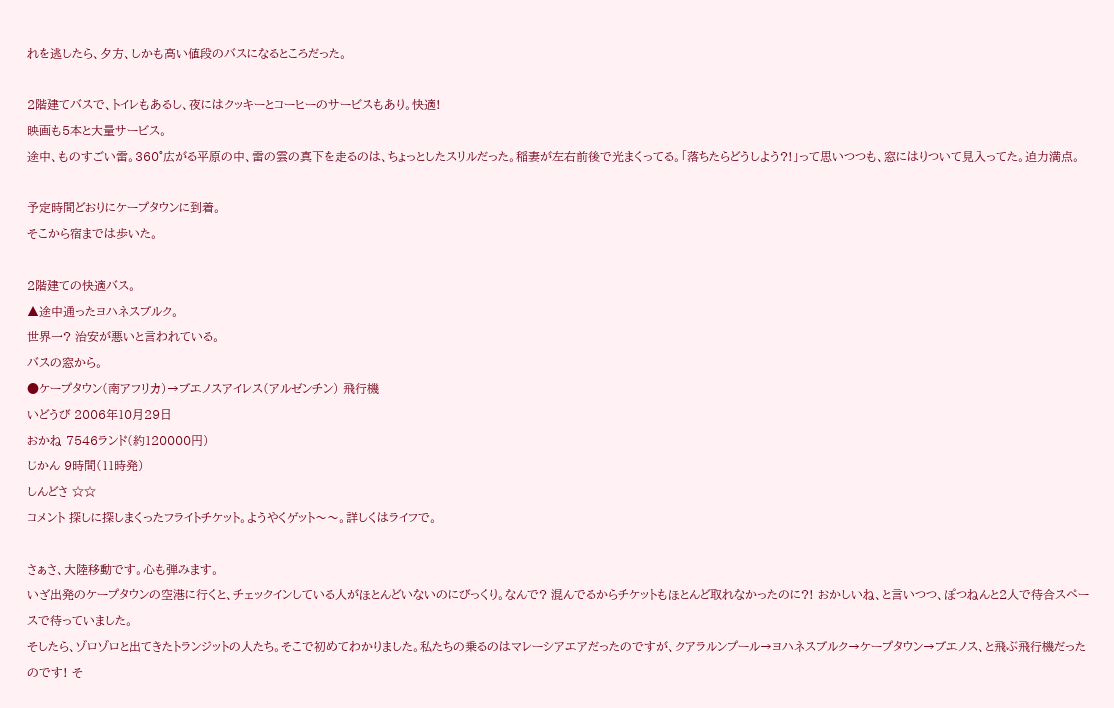れを逃したら、夕方、しかも高い値段のバスになるところだった。

2階建てバスで、トイレもあるし、夜にはクッキーとコーヒーのサービスもあり。快適!
映画も5本と大量サービス。
途中、ものすごい雷。360°広がる平原の中、雷の雲の真下を走るのは、ちょっとしたスリルだった。稲妻が左右前後で光まくってる。「落ちたらどうしよう?!」って思いつつも、窓にはりついて見入ってた。迫力満点。

予定時間どおりにケープタウンに到着。
そこから宿までは歩いた。

2階建ての快適バス。
▲途中通ったヨハネスブルク。
世界一? 治安が悪いと言われている。
バスの窓から。
●ケープタウン(南アフリカ)→ブエノスアイレス(アルゼンチン) 飛行機
いどうび 2006年10月29日
おかね 7546ランド(約120000円)
じかん 9時間(11時発)
しんどさ ☆☆
コメント 探しに探しまくったフライトチケット。ようやくゲット〜〜。詳しくはライフで。

さぁさ、大陸移動です。心も弾みます。
いざ出発のケープタウンの空港に行くと、チェックインしている人がほとんどいないのにびっくり。なんで? 混んでるからチケットもほとんど取れなかったのに?! おかしいね、と言いつつ、ぽつねんと2人で待合スペースで待っていました。
そしたら、ゾロゾロと出てきたトランジットの人たち。そこで初めてわかりました。私たちの乗るのはマレーシアエアだったのですが、クアラルンプール→ヨハネスブルク→ケープタウン→ブエノス、と飛ぶ飛行機だったのです! そ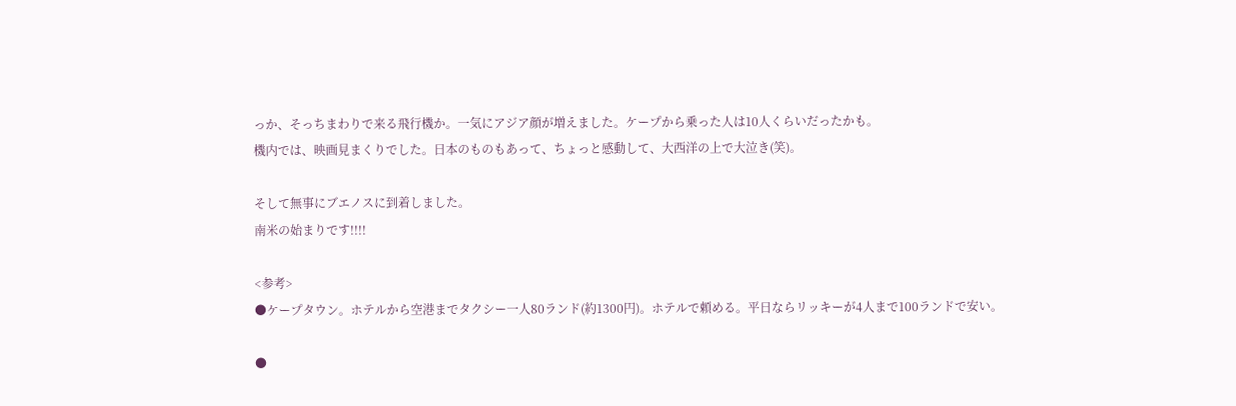っか、そっちまわりで来る飛行機か。一気にアジア顔が増えました。ケープから乗った人は10人くらいだったかも。
機内では、映画見まくりでした。日本のものもあって、ちょっと感動して、大西洋の上で大泣き(笑)。

そして無事にブエノスに到着しました。
南米の始まりです!!!!

<参考>
●ケープタウン。ホテルから空港までタクシー一人80ランド(約1300円)。ホテルで頼める。平日ならリッキーが4人まで100ランドで安い。

●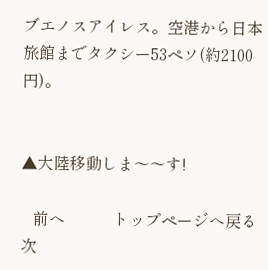ブエノスアイレス。空港から日本旅館までタクシー53ペソ(約2100円)。


▲大陸移動しま〜〜す!

   前へ            トップページへ戻る              次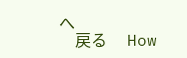へ
    戻る     How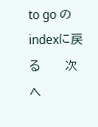to go のindexに戻る      次へ